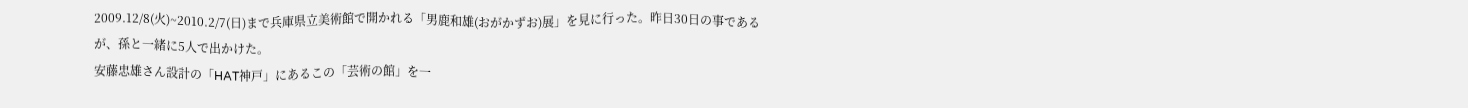2009.12/8(火)~2010.2/7(日)まで兵庫県立美術館で開かれる「男鹿和雄(おがかずお)展」を見に行った。昨日30日の事であるが、孫と一緒に5人で出かけた。
安藤忠雄さん設計の「HAT神戸」にあるこの「芸術の館」を一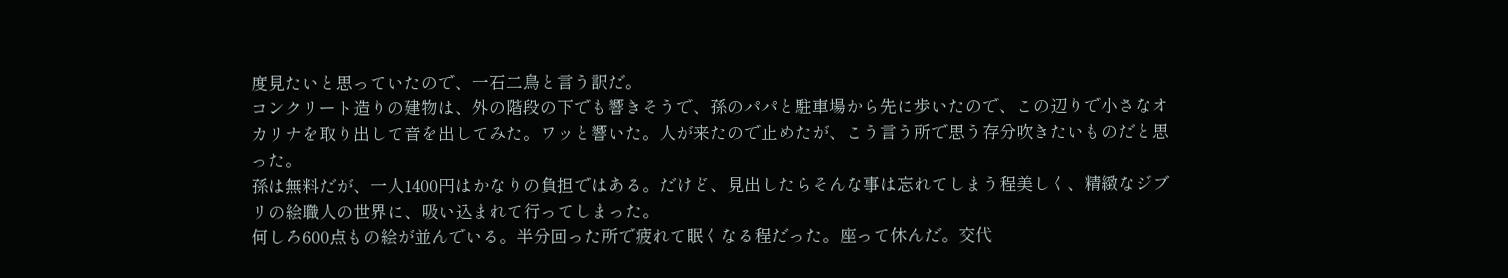度見たいと思っていたので、一石二鳥と言う訳だ。
コンクリート造りの建物は、外の階段の下でも響きそうで、孫のパパと駐車場から先に歩いたので、この辺りで小さなオカリナを取り出して音を出してみた。ワッと響いた。人が来たので止めたが、こう言う所で思う存分吹きたいものだと思った。
孫は無料だが、一人1400円はかなりの負担ではある。だけど、見出したらそんな事は忘れてしまう程美しく、精緻なジブリの絵職人の世界に、吸い込まれて行ってしまった。
何しろ600点もの絵が並んでいる。半分回った所で疲れて眠くなる程だった。座って休んだ。交代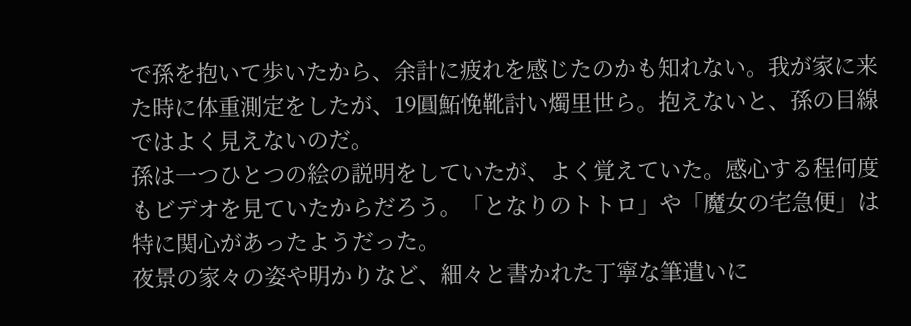で孫を抱いて歩いたから、余計に疲れを感じたのかも知れない。我が家に来た時に体重測定をしたが、19圓鮖悗靴討い燭里世ら。抱えないと、孫の目線ではよく見えないのだ。
孫は一つひとつの絵の説明をしていたが、よく覚えていた。感心する程何度もビデオを見ていたからだろう。「となりのトトロ」や「魔女の宅急便」は特に関心があったようだった。
夜景の家々の姿や明かりなど、細々と書かれた丁寧な筆遣いに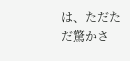は、ただただ驚かさ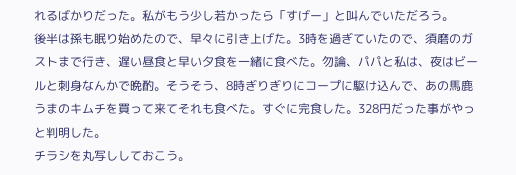れるばかりだった。私がもう少し若かったら「すげー」と叫んでいただろう。
後半は孫も眠り始めたので、早々に引き上げた。3時を過ぎていたので、須磨のガストまで行き、遅い昼食と早い夕食を一緒に食べた。勿論、パパと私は、夜はビールと刺身なんかで晩酌。そうそう、8時ぎりぎりにコープに駆け込んで、あの馬鹿うまのキムチを買って来てそれも食べた。すぐに完食した。328円だった事がやっと判明した。
チラシを丸写ししておこう。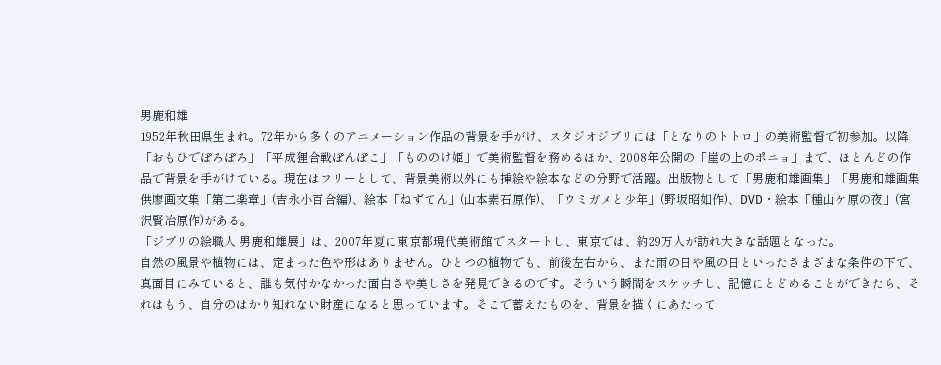男鹿和雄
1952年秋田県生まれ。72年から多くのアニメーション作品の背景を手がけ、スタジオジブリには「となりのトトロ」の美術監督で初参加。以降「おもひでぽろぽろ」「平成狸合戦ぽんぽこ」「もののけ姫」で美術監督を務めるほか、2008年公開の「崖の上のポニョ」まで、ほとんどの作品で背景を手がけている。現在はフリーとして、背景美術以外にも挿絵や絵本などの分野で活躍。出版物として「男鹿和雄画集」「男鹿和雄画集供廖画文集「第二楽章」(吉永小百合編)、絵本「ねずてん」(山本素石原作)、「ウミガメと少年」(野坂昭如作)、DVD・絵本「種山ケ原の夜」(宮沢賢冶原作)がある。
「ジブリの絵職人 男鹿和雄展」は、2007年夏に東京都現代美術館でスタートし、東京では、約29万人が訪れ大きな話題となった。
自然の風景や植物には、定まった色や形はありません。ひとつの植物でも、前後左右から、また雨の日や風の日といったさまざまな条件の下で、真面目にみていると、誰も気付かなかった面白さや美しさを発見できるのです。そういう瞬間をスケッチし、記憶にとどめることができたら、それはもう、自分のはかり知れない財産になると思っています。そこで蓄えたものを、背景を描くにあたって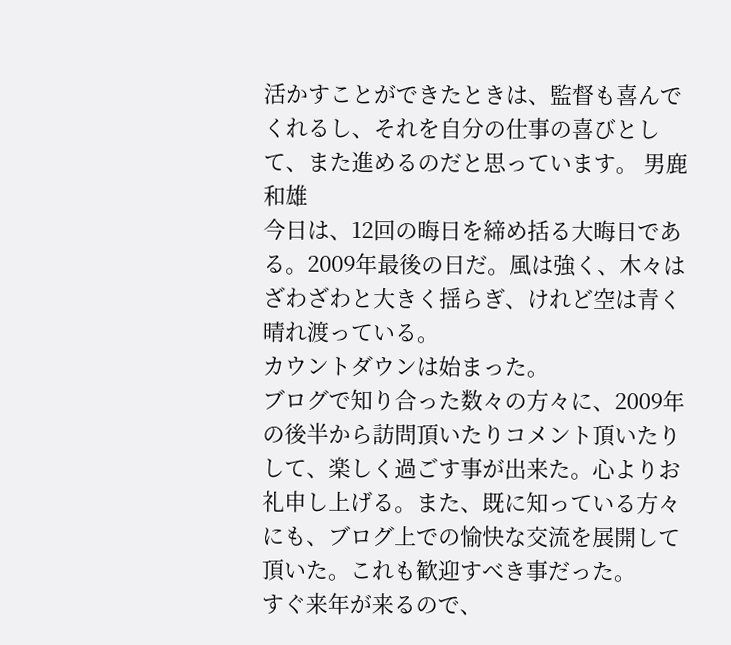活かすことができたときは、監督も喜んでくれるし、それを自分の仕事の喜びとして、また進めるのだと思っています。 男鹿和雄
今日は、12回の晦日を締め括る大晦日である。2009年最後の日だ。風は強く、木々はざわざわと大きく揺らぎ、けれど空は青く晴れ渡っている。
カウントダウンは始まった。
ブログで知り合った数々の方々に、2009年の後半から訪問頂いたりコメント頂いたりして、楽しく過ごす事が出来た。心よりお礼申し上げる。また、既に知っている方々にも、ブログ上での愉快な交流を展開して頂いた。これも歓迎すべき事だった。
すぐ来年が来るので、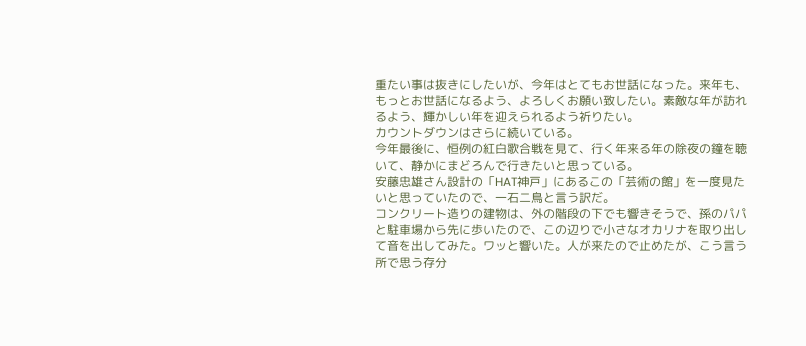重たい事は抜きにしたいが、今年はとてもお世話になった。来年も、もっとお世話になるよう、よろしくお願い致したい。素敵な年が訪れるよう、輝かしい年を迎えられるよう祈りたい。
カウントダウンはさらに続いている。
今年最後に、恒例の紅白歌合戦を見て、行く年来る年の除夜の鐘を聴いて、静かにまどろんで行きたいと思っている。
安藤忠雄さん設計の「HAT神戸」にあるこの「芸術の館」を一度見たいと思っていたので、一石二鳥と言う訳だ。
コンクリート造りの建物は、外の階段の下でも響きそうで、孫のパパと駐車場から先に歩いたので、この辺りで小さなオカリナを取り出して音を出してみた。ワッと響いた。人が来たので止めたが、こう言う所で思う存分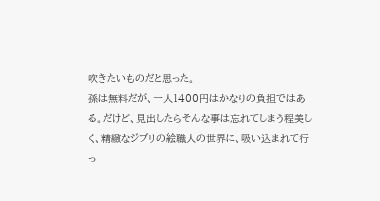吹きたいものだと思った。
孫は無料だが、一人1400円はかなりの負担ではある。だけど、見出したらそんな事は忘れてしまう程美しく、精緻なジブリの絵職人の世界に、吸い込まれて行っ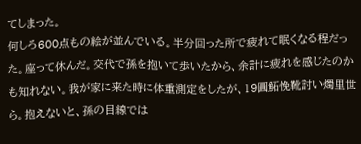てしまった。
何しろ600点もの絵が並んでいる。半分回った所で疲れて眠くなる程だった。座って休んだ。交代で孫を抱いて歩いたから、余計に疲れを感じたのかも知れない。我が家に来た時に体重測定をしたが、19圓鮖悗靴討い燭里世ら。抱えないと、孫の目線では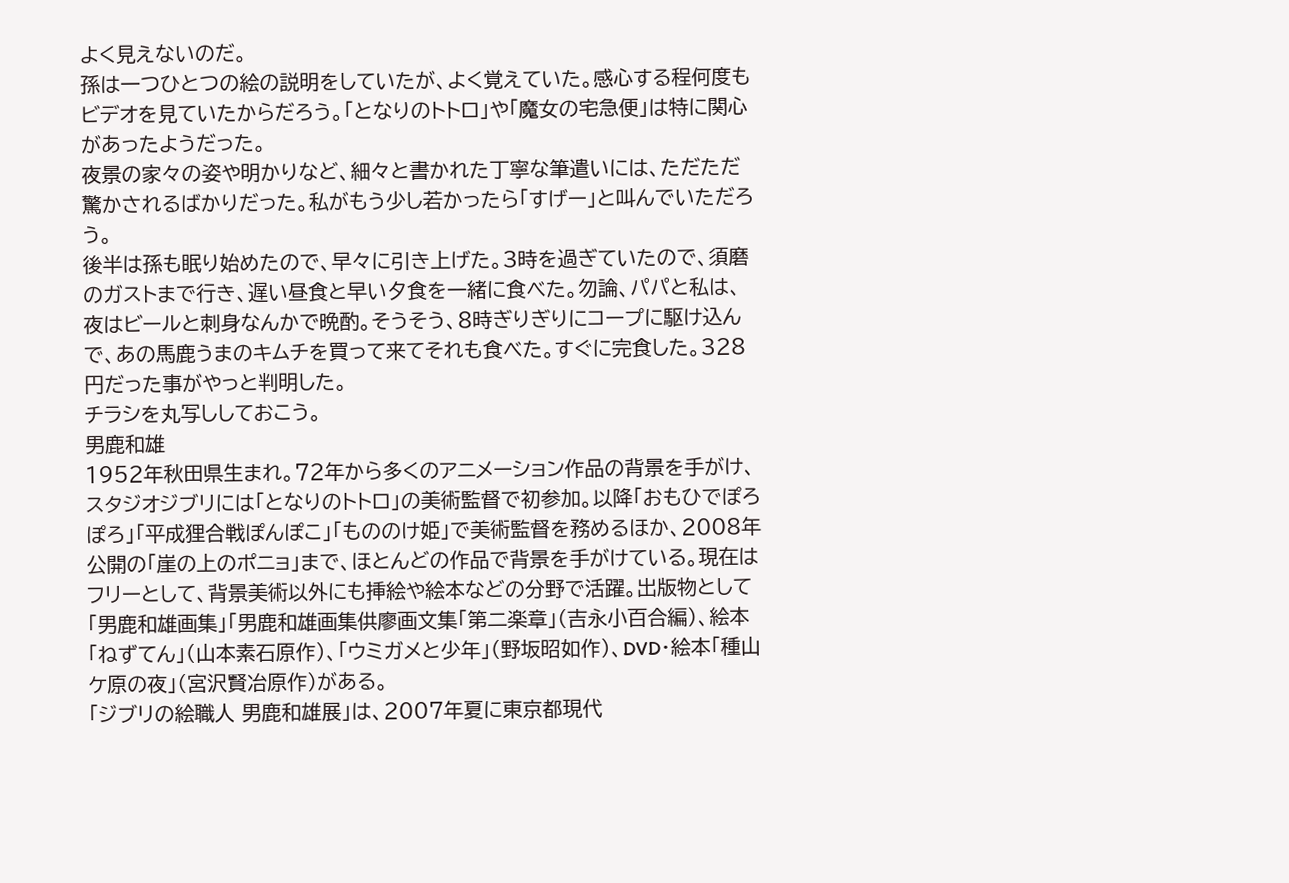よく見えないのだ。
孫は一つひとつの絵の説明をしていたが、よく覚えていた。感心する程何度もビデオを見ていたからだろう。「となりのトトロ」や「魔女の宅急便」は特に関心があったようだった。
夜景の家々の姿や明かりなど、細々と書かれた丁寧な筆遣いには、ただただ驚かされるばかりだった。私がもう少し若かったら「すげー」と叫んでいただろう。
後半は孫も眠り始めたので、早々に引き上げた。3時を過ぎていたので、須磨のガストまで行き、遅い昼食と早い夕食を一緒に食べた。勿論、パパと私は、夜はビールと刺身なんかで晩酌。そうそう、8時ぎりぎりにコープに駆け込んで、あの馬鹿うまのキムチを買って来てそれも食べた。すぐに完食した。328円だった事がやっと判明した。
チラシを丸写ししておこう。
男鹿和雄
1952年秋田県生まれ。72年から多くのアニメーション作品の背景を手がけ、スタジオジブリには「となりのトトロ」の美術監督で初参加。以降「おもひでぽろぽろ」「平成狸合戦ぽんぽこ」「もののけ姫」で美術監督を務めるほか、2008年公開の「崖の上のポニョ」まで、ほとんどの作品で背景を手がけている。現在はフリーとして、背景美術以外にも挿絵や絵本などの分野で活躍。出版物として「男鹿和雄画集」「男鹿和雄画集供廖画文集「第二楽章」(吉永小百合編)、絵本「ねずてん」(山本素石原作)、「ウミガメと少年」(野坂昭如作)、DVD・絵本「種山ケ原の夜」(宮沢賢冶原作)がある。
「ジブリの絵職人 男鹿和雄展」は、2007年夏に東京都現代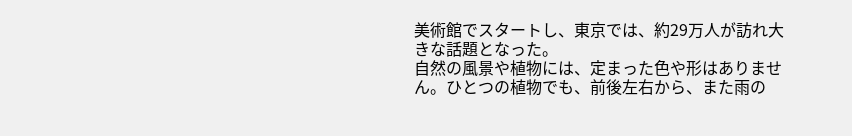美術館でスタートし、東京では、約29万人が訪れ大きな話題となった。
自然の風景や植物には、定まった色や形はありません。ひとつの植物でも、前後左右から、また雨の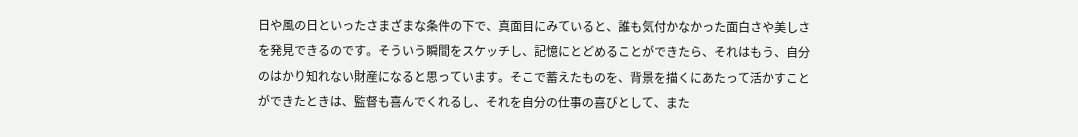日や風の日といったさまざまな条件の下で、真面目にみていると、誰も気付かなかった面白さや美しさを発見できるのです。そういう瞬間をスケッチし、記憶にとどめることができたら、それはもう、自分のはかり知れない財産になると思っています。そこで蓄えたものを、背景を描くにあたって活かすことができたときは、監督も喜んでくれるし、それを自分の仕事の喜びとして、また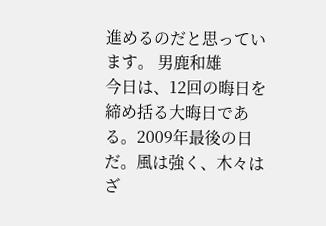進めるのだと思っています。 男鹿和雄
今日は、12回の晦日を締め括る大晦日である。2009年最後の日だ。風は強く、木々はざ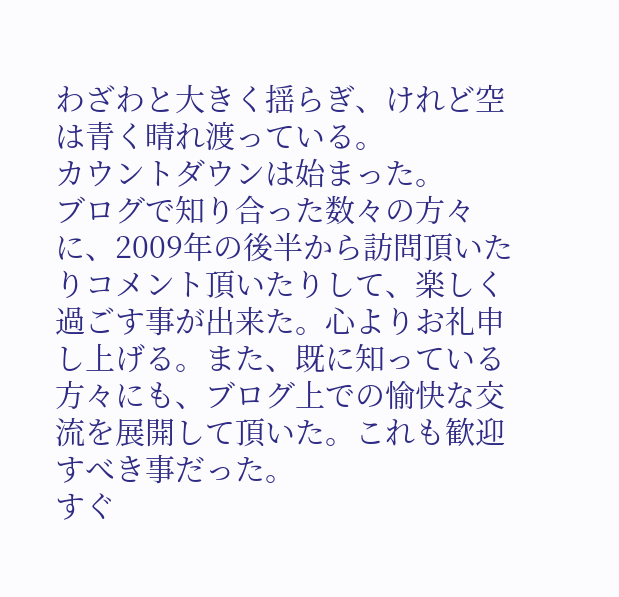わざわと大きく揺らぎ、けれど空は青く晴れ渡っている。
カウントダウンは始まった。
ブログで知り合った数々の方々に、2009年の後半から訪問頂いたりコメント頂いたりして、楽しく過ごす事が出来た。心よりお礼申し上げる。また、既に知っている方々にも、ブログ上での愉快な交流を展開して頂いた。これも歓迎すべき事だった。
すぐ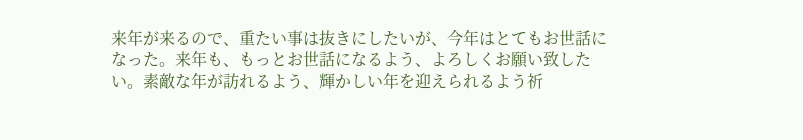来年が来るので、重たい事は抜きにしたいが、今年はとてもお世話になった。来年も、もっとお世話になるよう、よろしくお願い致したい。素敵な年が訪れるよう、輝かしい年を迎えられるよう祈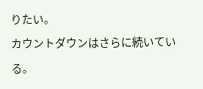りたい。
カウントダウンはさらに続いている。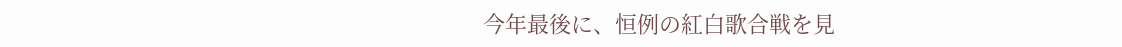今年最後に、恒例の紅白歌合戦を見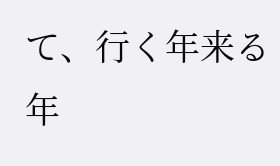て、行く年来る年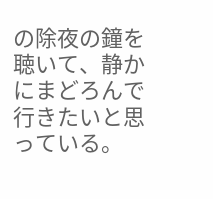の除夜の鐘を聴いて、静かにまどろんで行きたいと思っている。